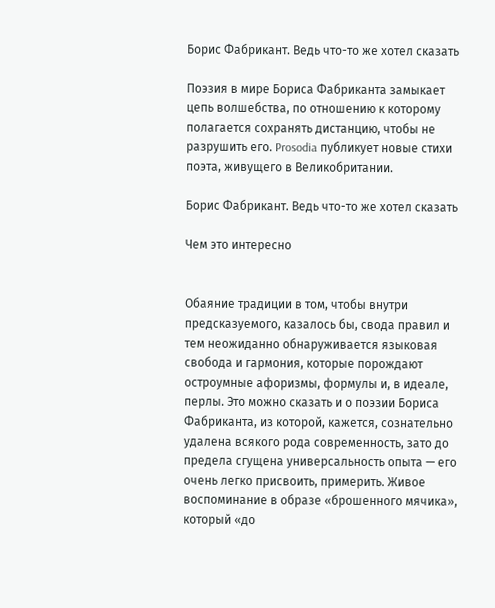Борис Фабрикант. Ведь что-то же хотел сказать

Поэзия в мире Бориса Фабриканта замыкает цепь волшебства, по отношению к которому полагается сохранять дистанцию, чтобы не разрушить его. Prosodia публикует новые стихи поэта, живущего в Великобритании.

Борис Фабрикант. Ведь что-то же хотел сказать

Чем это интересно


Обаяние традиции в том, чтобы внутри предсказуемого, казалось бы, свода правил и тем неожиданно обнаруживается языковая свобода и гармония, которые порождают остроумные афоризмы, формулы и, в идеале, перлы. Это можно сказать и о поэзии Бориса Фабриканта, из которой, кажется, сознательно удалена всякого рода современность, зато до предела сгущена универсальность опыта — его очень легко присвоить, примерить. Живое воспоминание в образе «брошенного мячика», который «до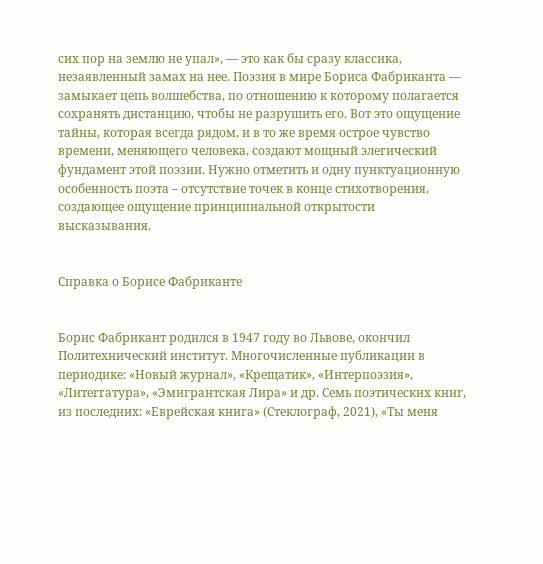сих пор на землю не упал», — это как бы сразу классика, незаявленный замах на нее. Поэзия в мире Бориса Фабриканта — замыкает цепь волшебства, по отношению к которому полагается сохранять дистанцию, чтобы не разрушить его. Вот это ощущение тайны, которая всегда рядом, и в то же время острое чувство времени, меняющего человека, создают мощный элегический фундамент этой поэзии. Нужно отметить и одну пунктуационную особенность поэта – отсутствие точек в конце стихотворения, создающее ощущение принципиальной открытости высказывания.


Справка о Борисе Фабриканте


Борис Фабрикант родился в 1947 году во Львове, окончил Политехнический институт. Многочисленные публикации в периодике: «Новый журнал», «Крещатик», «Интерпоэзия», «Литеrrатура», «Эмигрантская Лира» и др. Семь поэтических книг, из последних: «Еврейская книга» (Стеклограф, 2021), «Ты меня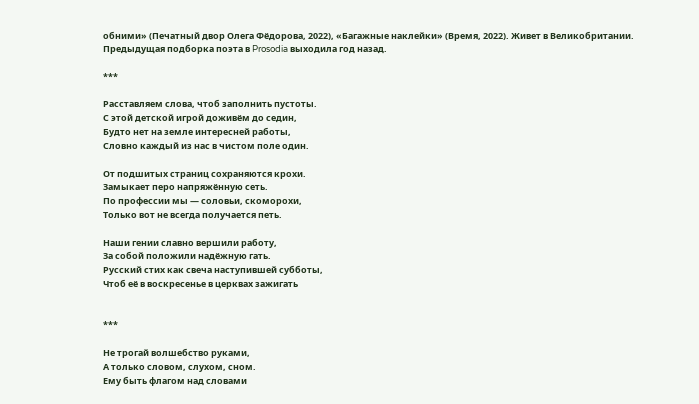обними» (Печатный двор Олега Фёдорова, 2022), «Багажные наклейки» (Время, 2022). Живет в Великобритании. Предыдущая подборка поэта в Prosodia выходила год назад.

***

Расставляем слова, чтоб заполнить пустоты.
С этой детской игрой доживём до седин,
Будто нет на земле интересней работы,
Словно каждый из нас в чистом поле один.

От подшитых страниц сохраняются крохи.
Замыкает перо напряжённую сеть.
По профессии мы — соловьи, скоморохи,
Только вот не всегда получается петь.

Наши гении славно вершили работу,
За собой положили надёжную гать.
Русский стих как свеча наступившей субботы,
Чтоб её в воскресенье в церквах зажигать


***

Не трогай волшебство руками,
А только словом, слухом, сном.
Ему быть флагом над словами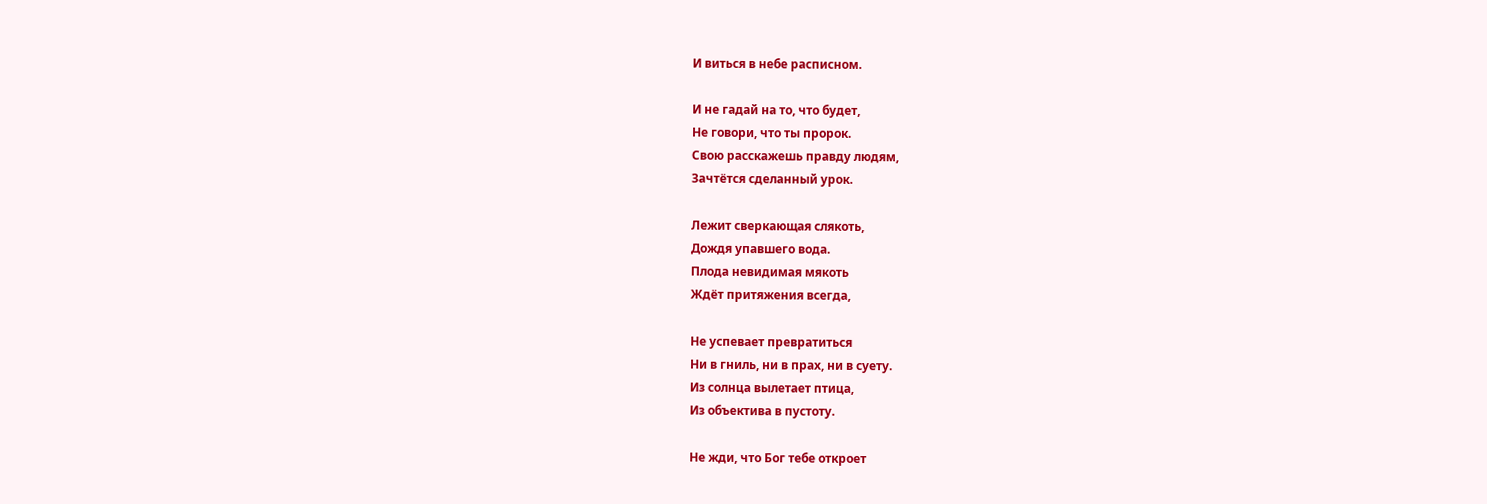И виться в небе расписном.

И не гадай на то, что будет,
Не говори, что ты пророк.
Свою расскажешь правду людям,
Зачтётся сделанный урок.

Лежит сверкающая слякоть,
Дождя упавшего вода.
Плода невидимая мякоть
Ждёт притяжения всегда,

Не успевает превратиться
Ни в гниль, ни в прах, ни в суету.
Из солнца вылетает птица,
Из объектива в пустоту.

Не жди, что Бог тебе откроет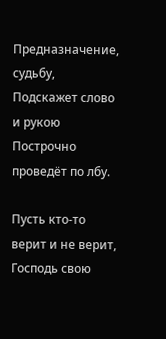Предназначение, судьбу,
Подскажет слово и рукою
Построчно проведёт по лбу.

Пусть кто-то верит и не верит,
Господь свою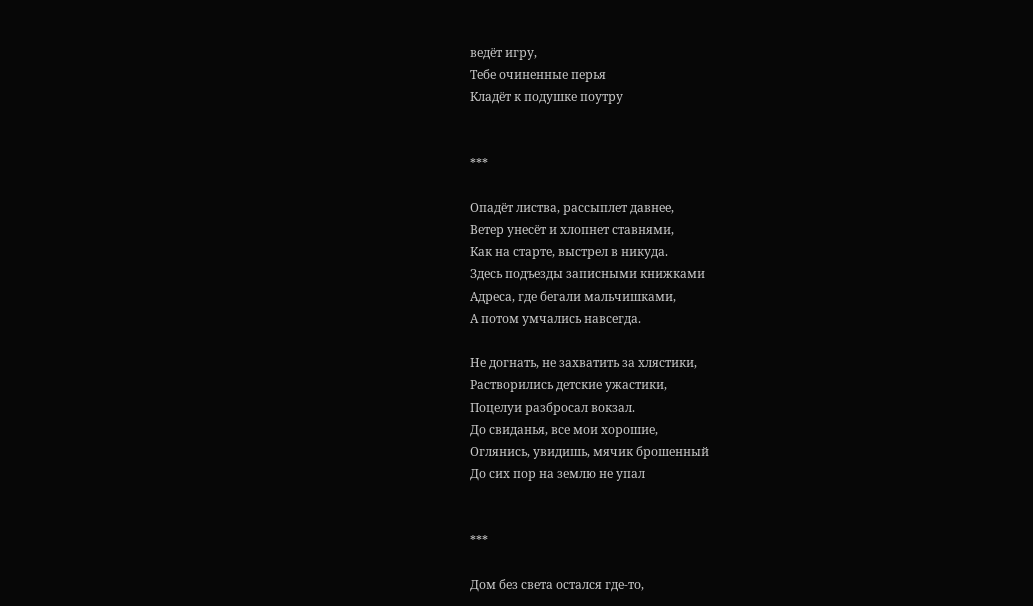ведёт игру,
Тебе очиненные перья
Кладёт к подушке поутру


***

Опадёт листва, рассыплет давнее,
Ветер унесёт и хлопнет ставнями,
Как на старте, выстрел в никуда.
Здесь подъезды записными книжками
Адреса, где бегали мальчишками,
А потом умчались навсегда.

Не догнать, не захватить за хлястики,
Растворились детские ужастики,
Поцелуи разбросал вокзал.
До свиданья, все мои хорошие,
Оглянись, увидишь, мячик брошенный
До сих пор на землю не упал


***

Дом без света остался где-то,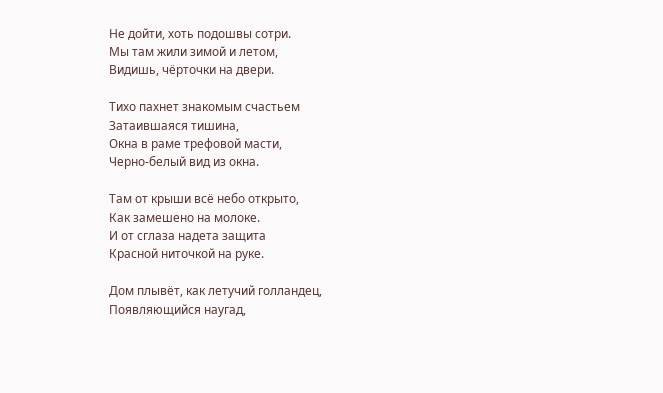Не дойти, хоть подошвы сотри.
Мы там жили зимой и летом,
Видишь, чёрточки на двери.

Тихо пахнет знакомым счастьем
Затаившаяся тишина,
Окна в раме трефовой масти,
Черно-белый вид из окна.

Там от крыши всё небо открыто,
Как замешено на молоке.
И от сглаза надета защита
Красной ниточкой на руке.

Дом плывёт, как летучий голландец,
Появляющийся наугад,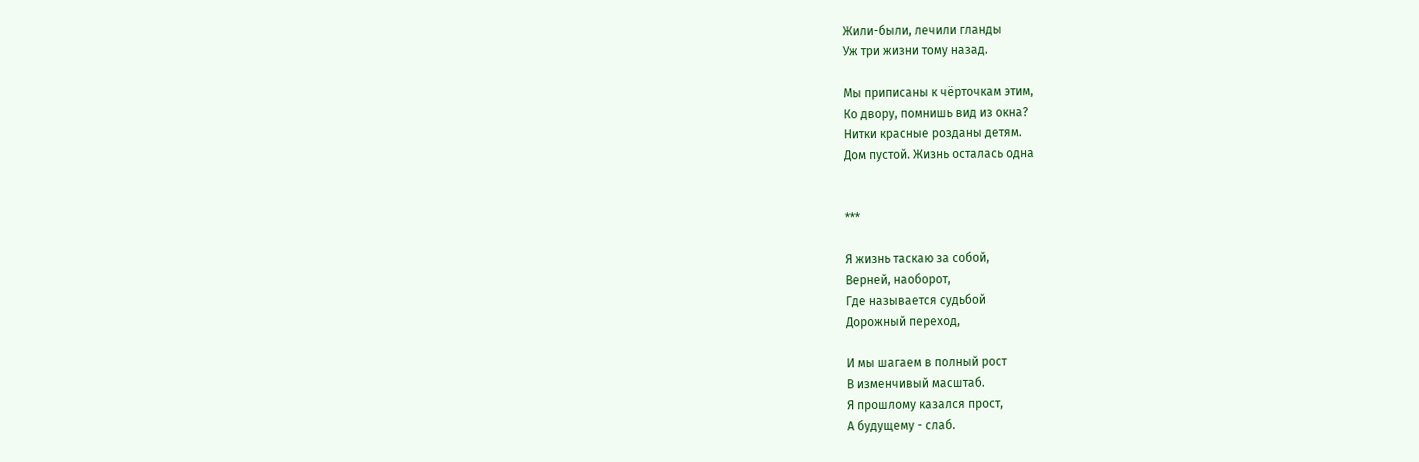Жили-были, лечили гланды
Уж три жизни тому назад.

Мы приписаны к чёрточкам этим,
Ко двору, помнишь вид из окна?
Нитки красные розданы детям.
Дом пустой. Жизнь осталась одна


***

Я жизнь таскаю за собой,
Верней, наоборот,
Где называется судьбой
Дорожный переход,

И мы шагаем в полный рост
В изменчивый масштаб.
Я прошлому казался прост,
А будущему - слаб.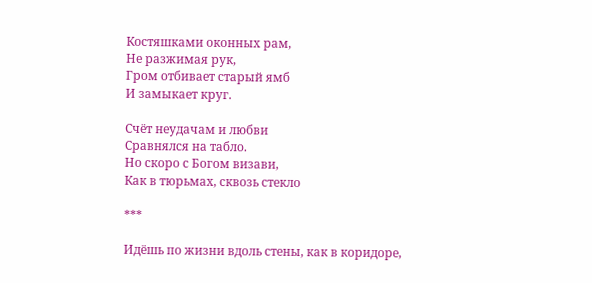Костяшками оконных рам,
Не разжимая рук,
Гром отбивает старый ямб
И замыкает круг.

Счёт неудачам и любви
Сравнялся на табло.
Но скоро с Богом визави,
Как в тюрьмах, сквозь стекло

***

Идёшь по жизни вдоль стены, как в коридоре,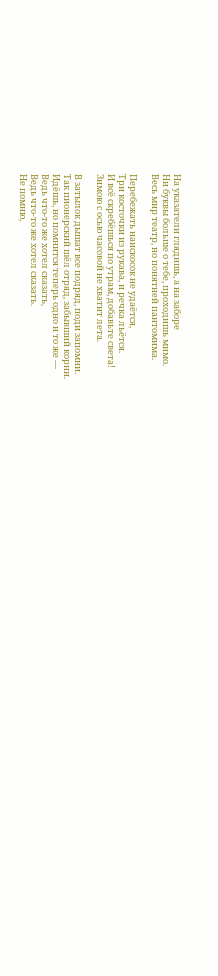На указатели глядишь, а на заборе
Ни буквы больше о тебе, проходишь мимо.
Весь мир театр, но понятней пантомима.

Перебежать наискосок не удаётся,
Три косточки из рукава, и речка льётся.
И всё скребёшься по утрам, добавьте света!
Зимою с осью часовой не хватит лета.

В затылок дышат все подряд, поди запомни.
Так пионерский шёл отряд, забывший корни.
Идёшь, но помнится теперь одно и то же —
Ведь что-то же хотел сказать,
Ведь что-то же хотел сказать.
Не помню,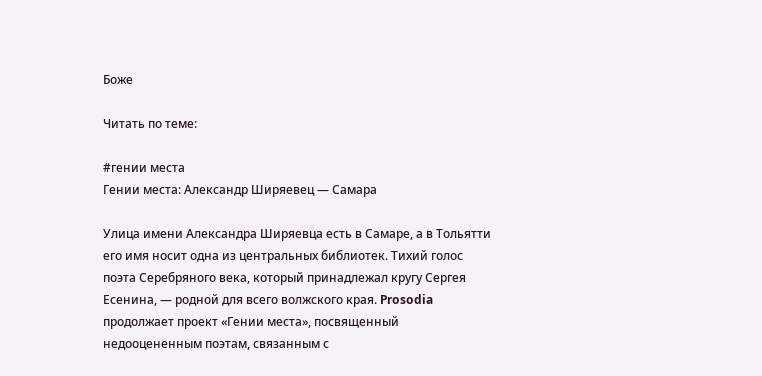Боже

Читать по теме:

#гении места
Гении места: Александр Ширяевец — Самара

Улица имени Александра Ширяевца есть в Самаре, а в Тольятти его имя носит одна из центральных библиотек. Тихий голос поэта Серебряного века, который принадлежал кругу Сергея Есенина, — родной для всего волжского края. Prosodia продолжает проект «Гении места», посвященный недооцененным поэтам, связанным с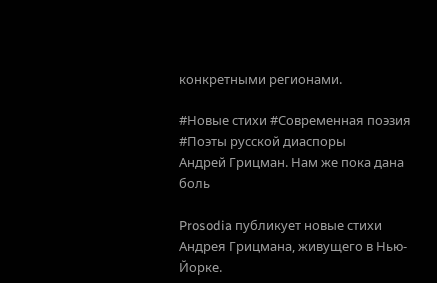конкретными регионами.

#Новые стихи #Современная поэзия #Поэты русской диаспоры
Андрей Грицман. Нам же пока дана боль

Prosodia публикует новые стихи Андрея Грицмана, живущего в Нью-Йорке.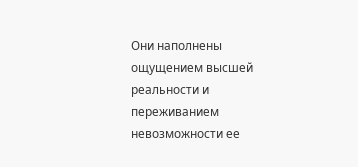Они наполнены ощущением высшей реальности и переживанием невозможности ее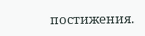постижения.